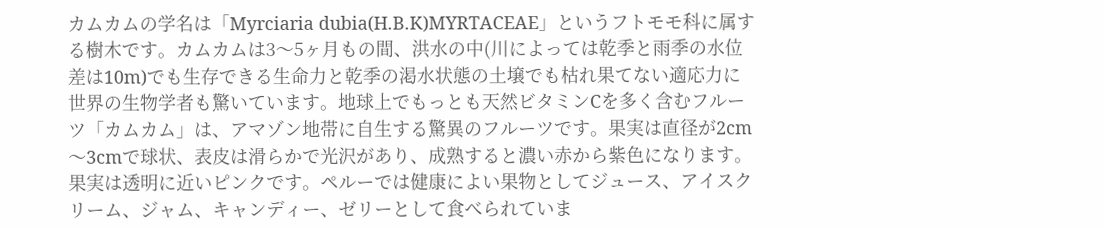カムカムの学名は「Myrciaria dubia(H.B.K)MYRTACEAE」というフトモモ科に属する樹木です。カムカムは3〜5ヶ月もの間、洪水の中(川によっては乾季と雨季の水位差は10m)でも生存できる生命力と乾季の渇水状態の土壌でも枯れ果てない適応力に世界の生物学者も驚いています。地球上でもっとも天然ビタミンCを多く含むフルーツ「カムカム」は、アマゾン地帯に自生する驚異のフルーツです。果実は直径が2cm〜3cmで球状、表皮は滑らかで光沢があり、成熟すると濃い赤から紫色になります。果実は透明に近いピンクです。ペルーでは健康によい果物としてジュース、アイスクリーム、ジャム、キャンディー、ゼリーとして食べられていま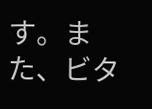す。また、ビタ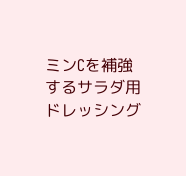ミンCを補強するサラダ用ドレッシング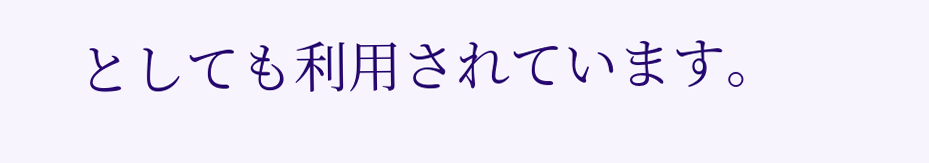としても利用されています。